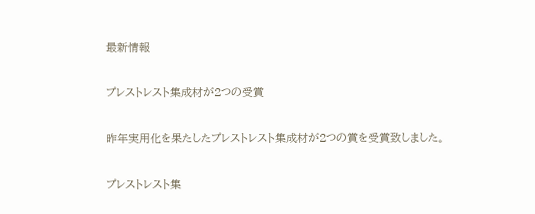最新情報

プレストレスト集成材が2つの受賞

昨年実用化を果たしたプレストレスト集成材が2つの賞を受賞致しました。

プレストレスト集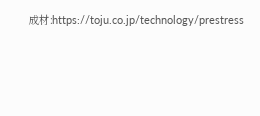成材:https://toju.co.jp/technology/prestress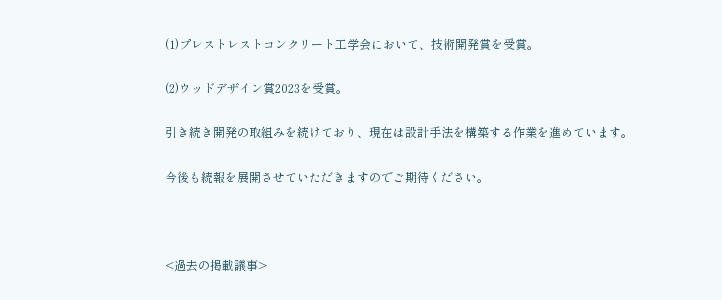(1)プレストレストコンクリート工学会において、技術開発賞を受賞。

(2)ウッドデザイン賞2023を受賞。

引き続き開発の取組みを続けており、現在は設計手法を構築する作業を進めています。

今後も続報を展開させていただきますのでご期待ください。



<過去の掲載議事>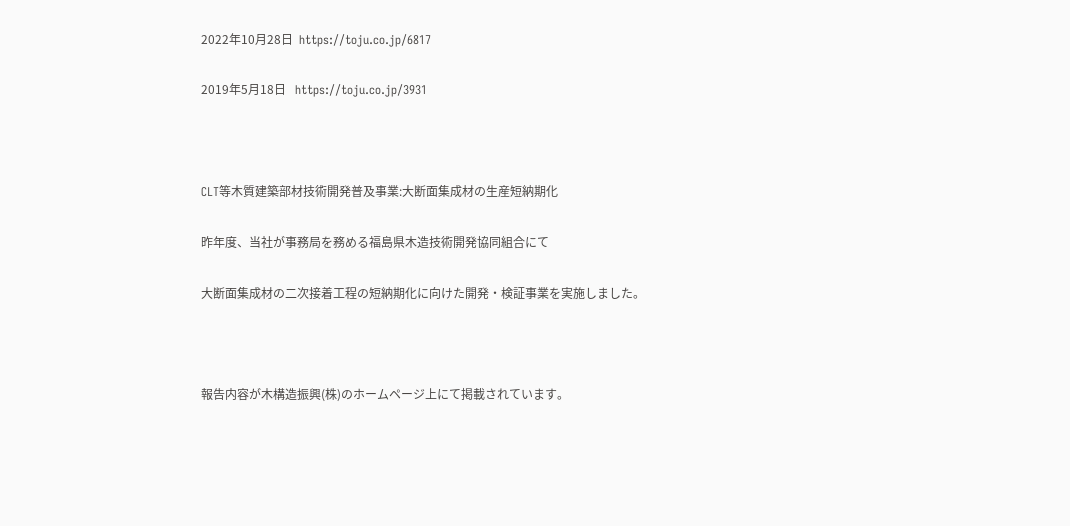2022年10月28日  https://toju.co.jp/6817

2019年5月18日   https://toju.co.jp/3931



CLT等木質建築部材技術開発普及事業:大断面集成材の生産短納期化

昨年度、当社が事務局を務める福島県木造技術開発協同組合にて

大断面集成材の二次接着工程の短納期化に向けた開発・検証事業を実施しました。



報告内容が木構造振興(株)のホームページ上にて掲載されています。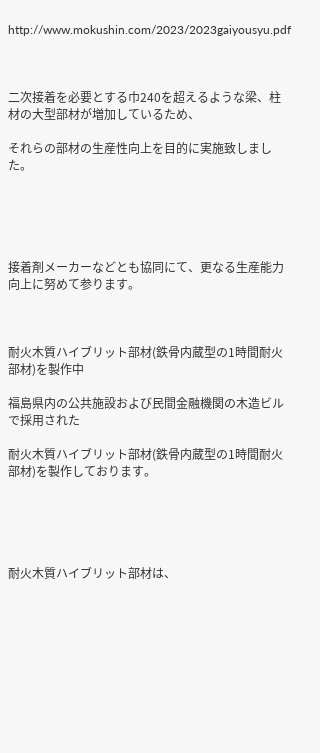http://www.mokushin.com/2023/2023gaiyousyu.pdf



二次接着を必要とする巾240を超えるような梁、柱材の大型部材が増加しているため、

それらの部材の生産性向上を目的に実施致しました。





接着剤メーカーなどとも協同にて、更なる生産能力向上に努めて参ります。



耐火木質ハイブリット部材(鉄骨内蔵型の1時間耐火部材)を製作中

福島県内の公共施設および民間金融機関の木造ビルで採用された

耐火木質ハイブリット部材(鉄骨内蔵型の1時間耐火部材)を製作しております。





耐火木質ハイブリット部材は、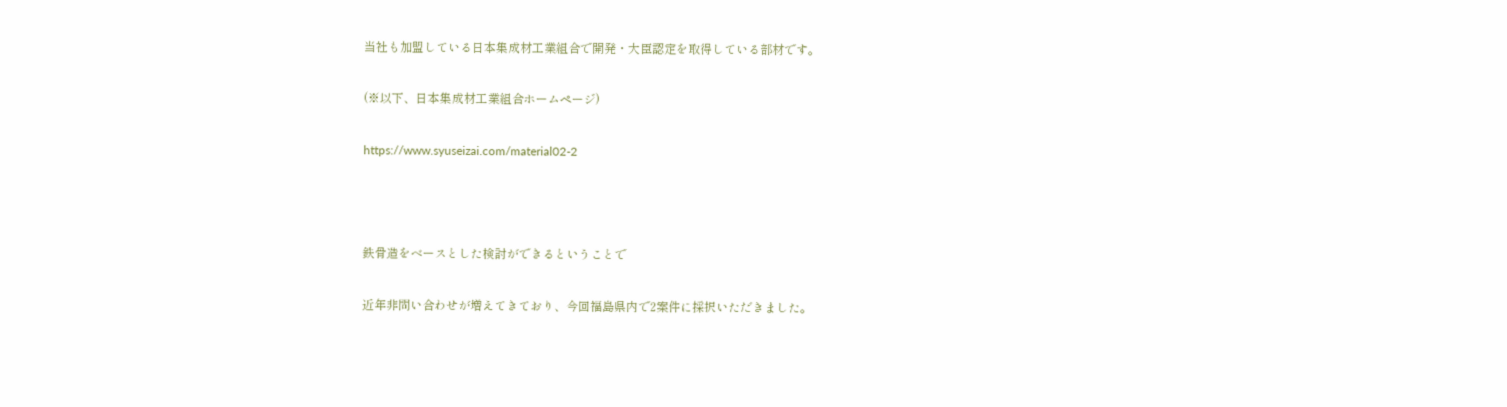当社も加盟している日本集成材工業組合で開発・大臣認定を取得している部材です。

(※以下、日本集成材工業組合ホームページ)

https://www.syuseizai.com/material02-2



鉄骨造をベースとした検討ができるということで

近年非問い合わせが増えてきており、今回福島県内で2案件に採択いただきました。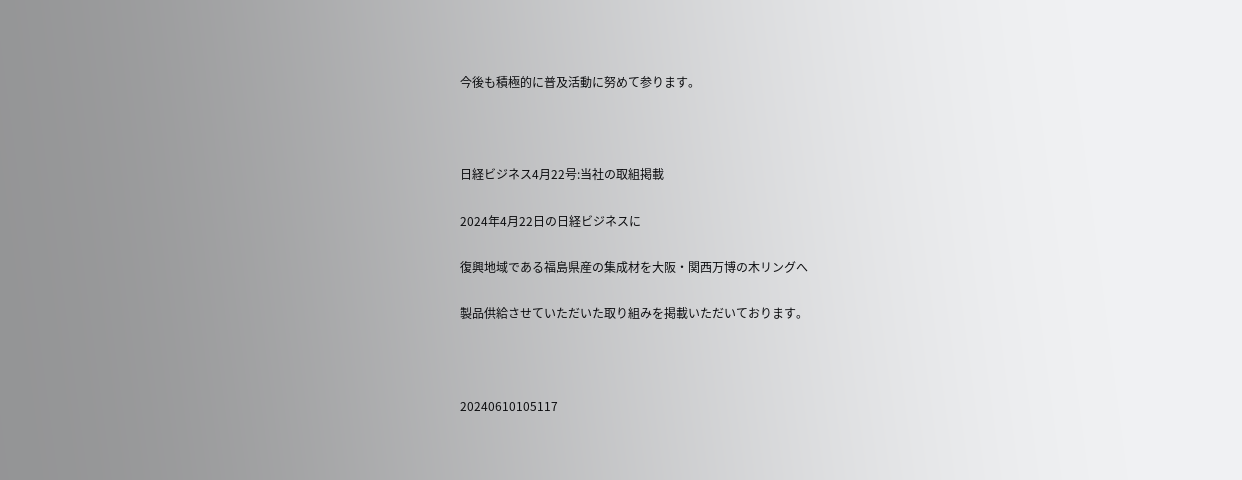今後も積極的に普及活動に努めて参ります。



日経ビジネス4月22号:当社の取組掲載

2024年4月22日の日経ビジネスに

復興地域である福島県産の集成材を大阪・関西万博の木リングへ

製品供給させていただいた取り組みを掲載いただいております。



20240610105117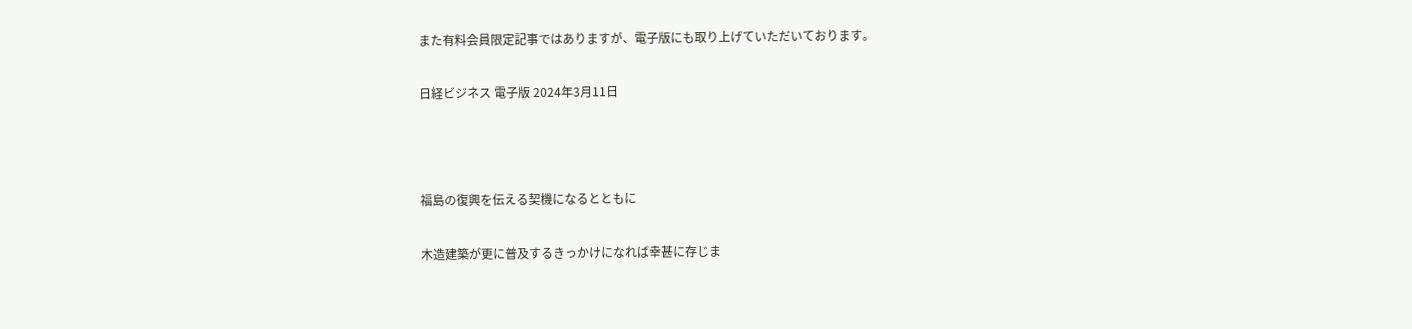また有料会員限定記事ではありますが、電子版にも取り上げていただいております。

日経ビジネス 電子版 2024年3月11日



福島の復興を伝える契機になるとともに

木造建築が更に普及するきっかけになれば幸甚に存じま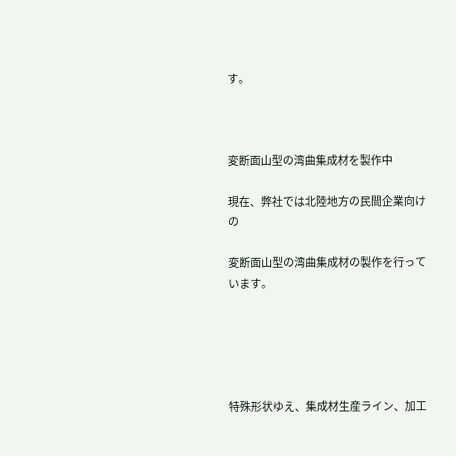す。



変断面山型の湾曲集成材を製作中

現在、弊社では北陸地方の民間企業向けの

変断面山型の湾曲集成材の製作を行っています。





特殊形状ゆえ、集成材生産ライン、加工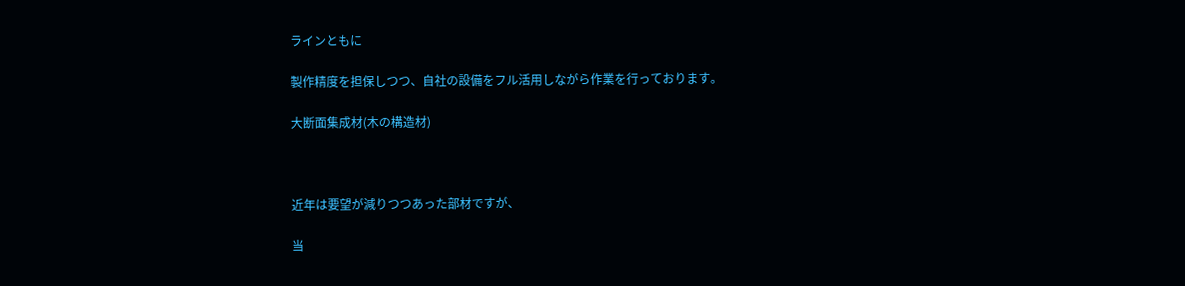ラインともに

製作精度を担保しつつ、自社の設備をフル活用しながら作業を行っております。

大断面集成材(木の構造材)



近年は要望が減りつつあった部材ですが、

当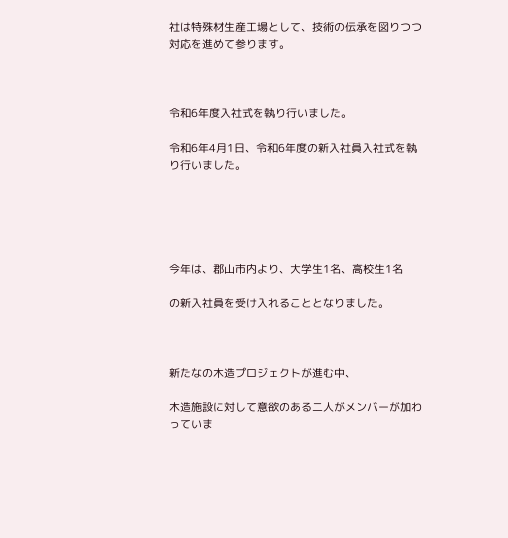社は特殊材生産工場として、技術の伝承を図りつつ対応を進めて参ります。



令和6年度入社式を執り行いました。

令和6年4月1日、令和6年度の新入社員入社式を執り行いました。





今年は、郡山市内より、大学生1名、高校生1名

の新入社員を受け入れることとなりました。



新たなの木造プロジェクトが進む中、

木造施設に対して意欲のある二人がメンバーが加わっていま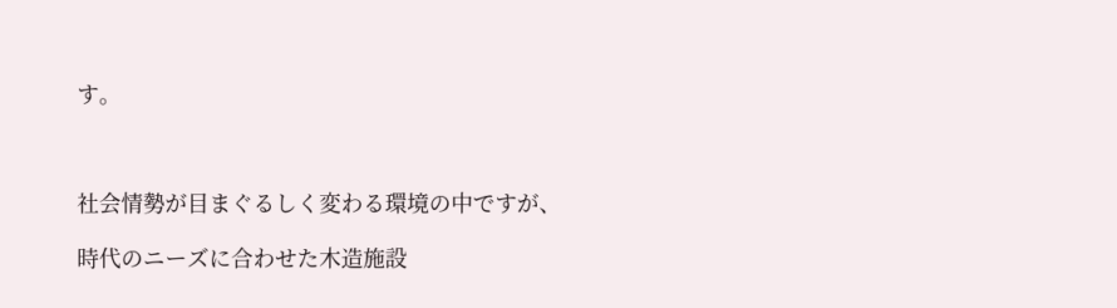す。



社会情勢が目まぐるしく変わる環境の中ですが、

時代のニーズに合わせた木造施設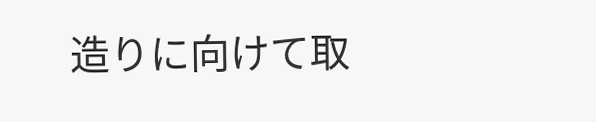造りに向けて取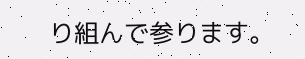り組んで参ります。